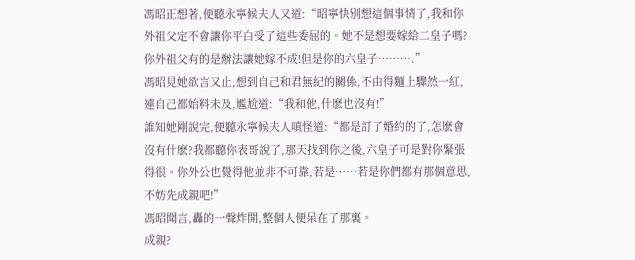馮昭正想著,便聽永寧候夫人又道:“昭寧快別想這個事情了,我和你外祖父定不會讓你平白受了這些委屈的。她不是想要嫁給二皇子嗎?你外祖父有的是辦法讓她嫁不成!但是你的六皇子……….”
馮昭見她欲言又止,想到自己和君無紀的關係,不由得麵上驟然一紅,連自己都始料未及,尷尬道:“我和他,什麽也沒有!”
誰知她剛說完,便聽永寧候夫人嗔怪道:“都是訂了婚約的了,怎麽會沒有什麽?我都聽你表哥說了,那天找到你之後,六皇子可是對你緊張得很。你外公也覺得他並非不可靠,若是……若是你們都有那個意思,不妨先成親吧!”
馮昭聞言,轟的一聲炸開,整個人便呆在了那裏。
成親?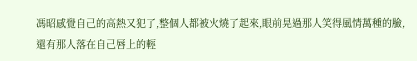馮昭感覺自己的高熱又犯了,整個人都被火燒了起來,眼前晃過那人笑得風情萬種的臉,還有那人落在自己唇上的輕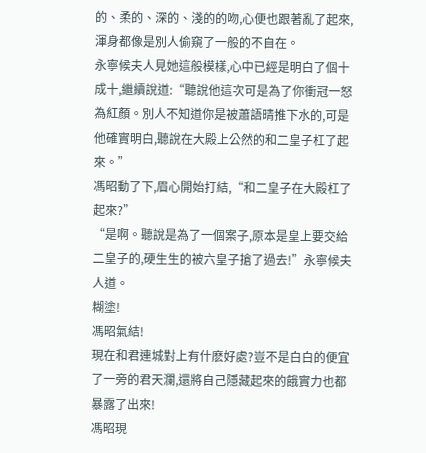的、柔的、深的、淺的的吻,心便也跟著亂了起來,渾身都像是別人偷窺了一般的不自在。
永寧候夫人見她這般模樣,心中已經是明白了個十成十,繼續說道:“聽說他這次可是為了你衝冠一怒為紅顏。別人不知道你是被蕭語晴推下水的,可是他確實明白,聽說在大殿上公然的和二皇子杠了起來。”
馮昭動了下,眉心開始打結,“和二皇子在大殿杠了起來?”
“是啊。聽說是為了一個案子,原本是皇上要交給二皇子的,硬生生的被六皇子搶了過去!”永寧候夫人道。
糊塗!
馮昭氣結!
現在和君連城對上有什麽好處?豈不是白白的便宜了一旁的君天瀾,還將自己隱藏起來的餓實力也都暴露了出來!
馮昭現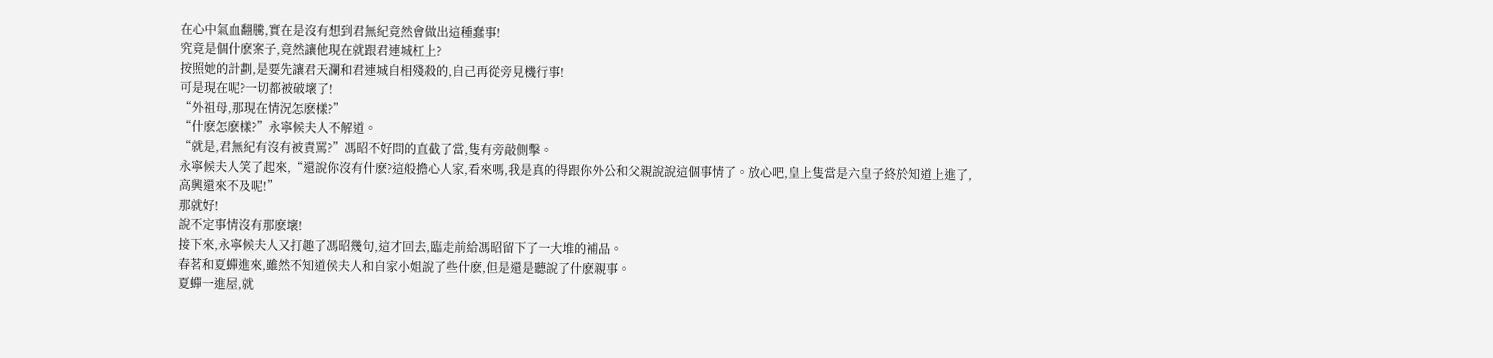在心中氣血翻騰,實在是沒有想到君無紀竟然會做出這種蠢事!
究竟是個什麽案子,竟然讓他現在就跟君連城杠上?
按照她的計劃,是要先讓君天瀾和君連城自相殘殺的,自己再從旁見機行事!
可是現在呢?一切都被破壞了!
“外祖母,那現在情況怎麽樣?”
“什麽怎麽樣?”永寧候夫人不解道。
“就是,君無紀有沒有被責罵?”馮昭不好問的直截了當,隻有旁敲側擊。
永寧候夫人笑了起來,“還說你沒有什麽?這般擔心人家,看來嗎,我是真的得跟你外公和父親說說這個事情了。放心吧,皇上隻當是六皇子終於知道上進了,高興還來不及呢!”
那就好!
說不定事情沒有那麽壞!
接下來,永寧候夫人又打趣了馮昭幾句,這才回去,臨走前給馮昭留下了一大堆的補品。
春茗和夏蟬進來,雖然不知道侯夫人和自家小姐說了些什麽,但是還是聽說了什麽親事。
夏蟬一進屋,就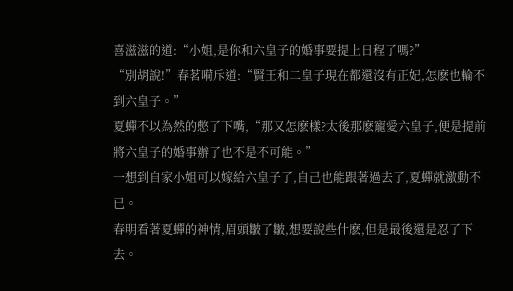喜滋滋的道:“小姐,是你和六皇子的婚事要提上日程了嗎?”
“別胡說!”春茗嗬斥道:“賢王和二皇子現在都還沒有正妃,怎麽也輪不到六皇子。”
夏蟬不以為然的憋了下嘴,“那又怎麽樣?太後那麽寵愛六皇子,便是提前將六皇子的婚事辦了也不是不可能。”
一想到自家小姐可以嫁給六皇子了,自己也能跟著過去了,夏蟬就激動不已。
春明看著夏蟬的神情,眉頭皺了皺,想要說些什麽,但是最後還是忍了下去。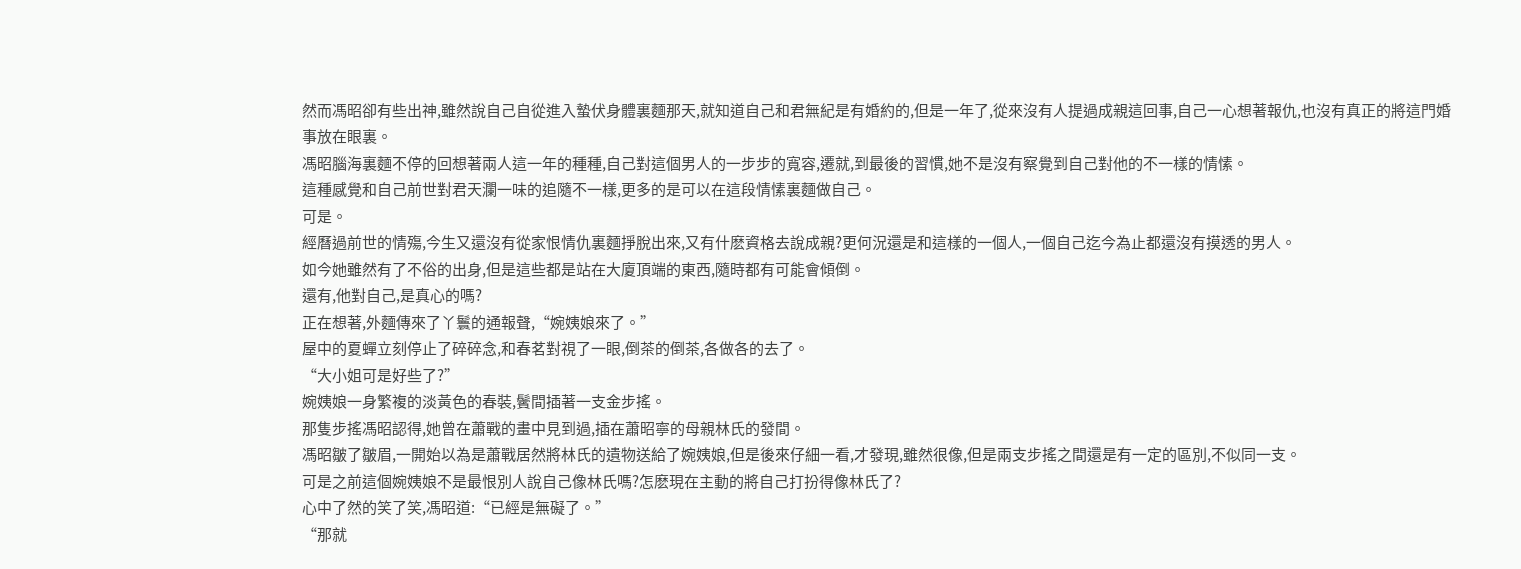然而馮昭卻有些出神,雖然說自己自從進入蟄伏身體裏麵那天,就知道自己和君無紀是有婚約的,但是一年了,從來沒有人提過成親這回事,自己一心想著報仇,也沒有真正的將這門婚事放在眼裏。
馮昭腦海裏麵不停的回想著兩人這一年的種種,自己對這個男人的一步步的寬容,遷就,到最後的習慣,她不是沒有察覺到自己對他的不一樣的情愫。
這種感覺和自己前世對君天瀾一味的追隨不一樣,更多的是可以在這段情愫裏麵做自己。
可是。
經曆過前世的情殤,今生又還沒有從家恨情仇裏麵掙脫出來,又有什麽資格去說成親?更何況還是和這樣的一個人,一個自己迄今為止都還沒有摸透的男人。
如今她雖然有了不俗的出身,但是這些都是站在大廈頂端的東西,隨時都有可能會傾倒。
還有,他對自己,是真心的嗎?
正在想著,外麵傳來了丫鬟的通報聲,“婉姨娘來了。”
屋中的夏蟬立刻停止了碎碎念,和春茗對視了一眼,倒茶的倒茶,各做各的去了。
“大小姐可是好些了?”
婉姨娘一身繁複的淡黃色的春裝,鬢間插著一支金步搖。
那隻步搖馮昭認得,她曾在蕭戰的畫中見到過,插在蕭昭寧的母親林氏的發間。
馮昭皺了皺眉,一開始以為是蕭戰居然將林氏的遺物送給了婉姨娘,但是後來仔細一看,才發現,雖然很像,但是兩支步搖之間還是有一定的區別,不似同一支。
可是之前這個婉姨娘不是最恨別人說自己像林氏嗎?怎麽現在主動的將自己打扮得像林氏了?
心中了然的笑了笑,馮昭道:“已經是無礙了。”
“那就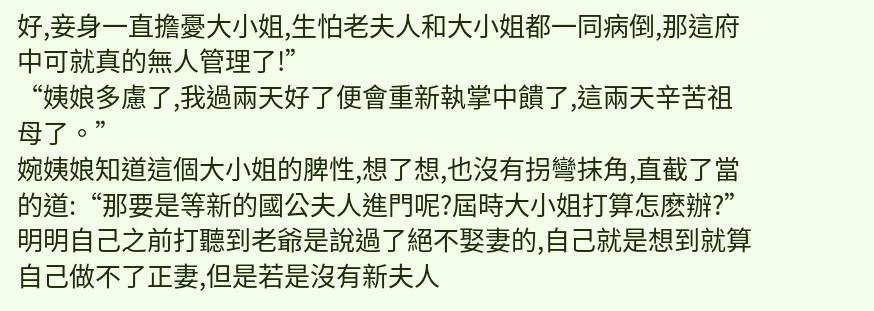好,妾身一直擔憂大小姐,生怕老夫人和大小姐都一同病倒,那這府中可就真的無人管理了!”
“姨娘多慮了,我過兩天好了便會重新執掌中饋了,這兩天辛苦祖母了。”
婉姨娘知道這個大小姐的脾性,想了想,也沒有拐彎抹角,直截了當的道:“那要是等新的國公夫人進門呢?屆時大小姐打算怎麽辦?”
明明自己之前打聽到老爺是說過了絕不娶妻的,自己就是想到就算自己做不了正妻,但是若是沒有新夫人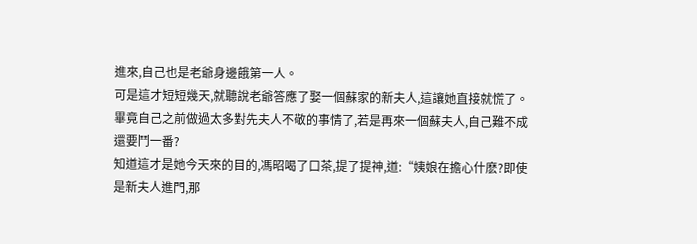進來,自己也是老爺身邊餓第一人。
可是這才短短幾天,就聽說老爺答應了娶一個蘇家的新夫人,這讓她直接就慌了。
畢竟自己之前做過太多對先夫人不敬的事情了,若是再來一個蘇夫人,自己難不成還要鬥一番?
知道這才是她今天來的目的,馮昭喝了口茶,提了提神,道:“姨娘在擔心什麽?即使是新夫人進門,那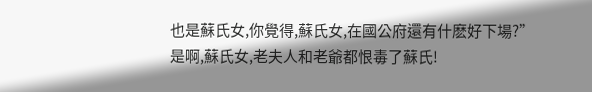也是蘇氏女,你覺得,蘇氏女,在國公府還有什麽好下場?”
是啊,蘇氏女,老夫人和老爺都恨毒了蘇氏!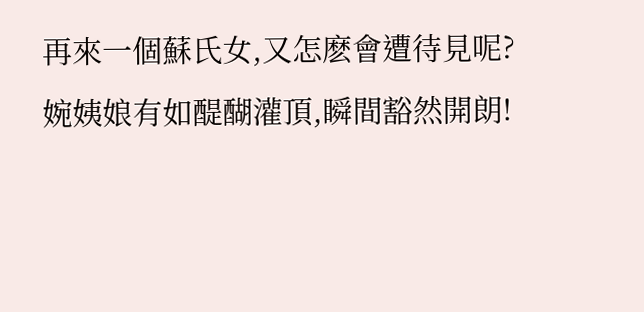再來一個蘇氏女,又怎麽會遭待見呢?
婉姨娘有如醍醐灌頂,瞬間豁然開朗!